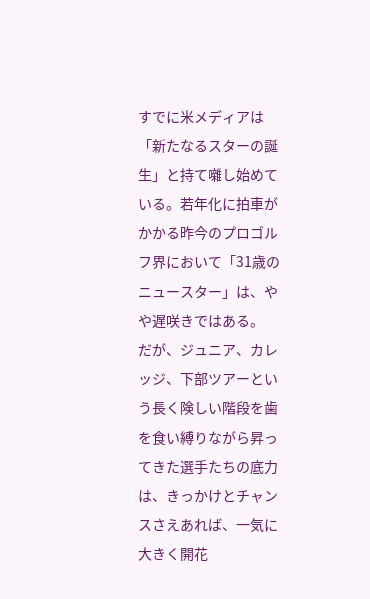すでに米メディアは「新たなるスターの誕生」と持て囃し始めている。若年化に拍車がかかる昨今のプロゴルフ界において「31歳のニュースター」は、やや遅咲きではある。
だが、ジュニア、カレッジ、下部ツアーという長く険しい階段を歯を食い縛りながら昇ってきた選手たちの底力は、きっかけとチャンスさえあれば、一気に大きく開花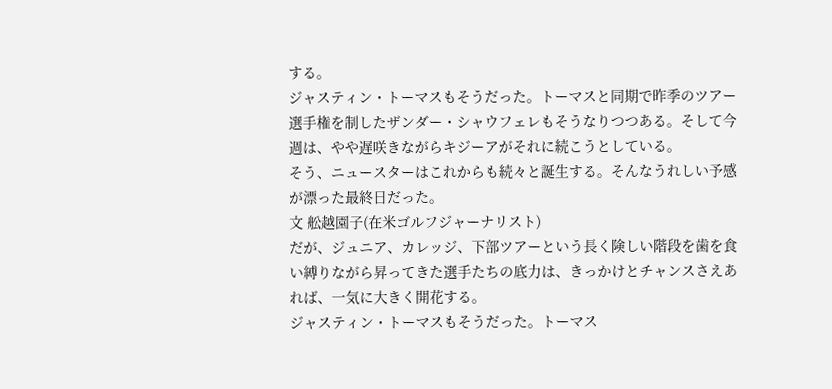する。
ジャスティン・トーマスもそうだった。トーマスと同期で昨季のツアー選手権を制したザンダー・シャウフェレもそうなりつつある。そして今週は、やや遅咲きながらキジーアがそれに続こうとしている。
そう、ニュースターはこれからも続々と誕生する。そんなうれしい予感が漂った最終日だった。
文 舩越園子(在米ゴルフジャーナリスト)
だが、ジュニア、カレッジ、下部ツアーという長く険しい階段を歯を食い縛りながら昇ってきた選手たちの底力は、きっかけとチャンスさえあれば、一気に大きく開花する。
ジャスティン・トーマスもそうだった。トーマス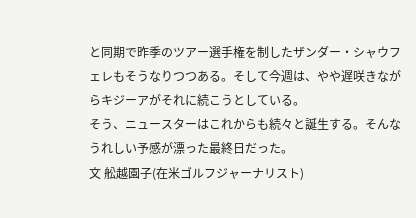と同期で昨季のツアー選手権を制したザンダー・シャウフェレもそうなりつつある。そして今週は、やや遅咲きながらキジーアがそれに続こうとしている。
そう、ニュースターはこれからも続々と誕生する。そんなうれしい予感が漂った最終日だった。
文 舩越園子(在米ゴルフジャーナリスト)